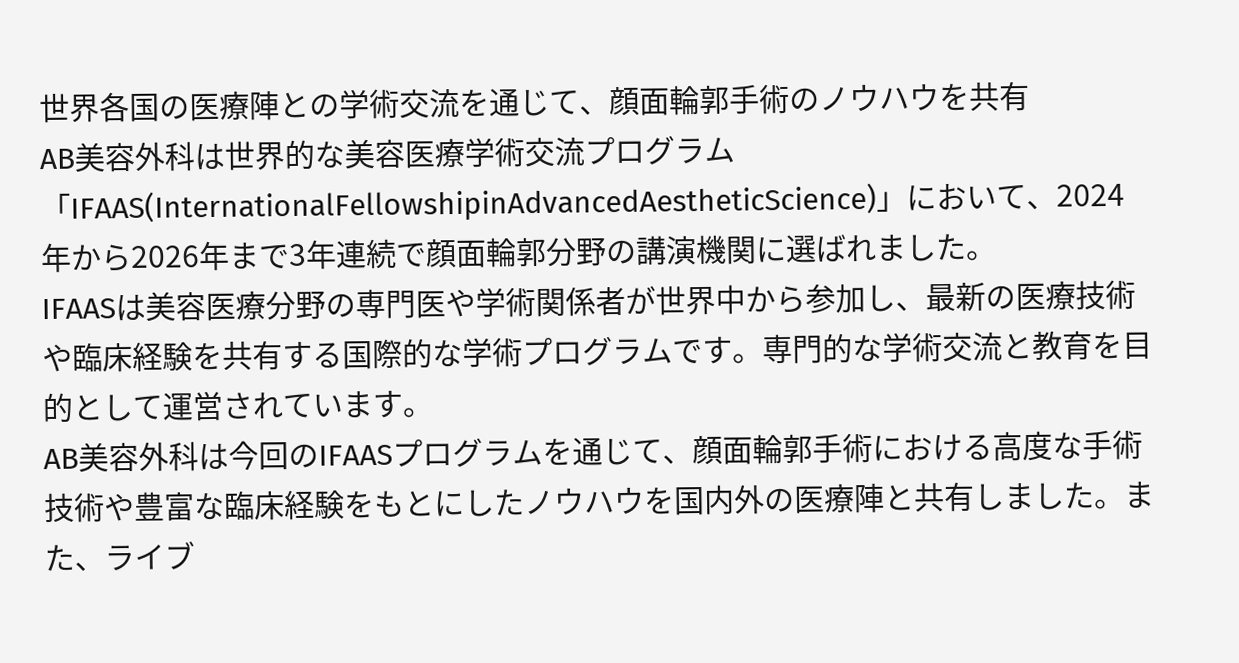世界各国の医療陣との学術交流を通じて、顔面輪郭手術のノウハウを共有
AB美容外科は世界的な美容医療学術交流プログラム「IFAAS(InternationalFellowshipinAdvancedAestheticScience)」において、2024年から2026年まで3年連続で顔面輪郭分野の講演機関に選ばれました。
IFAASは美容医療分野の専門医や学術関係者が世界中から参加し、最新の医療技術や臨床経験を共有する国際的な学術プログラムです。専門的な学術交流と教育を目的として運営されています。
AB美容外科は今回のIFAASプログラムを通じて、顔面輪郭手術における高度な手術技術や豊富な臨床経験をもとにしたノウハウを国内外の医療陣と共有しました。また、ライブ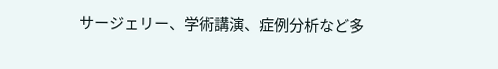サージェリー、学術講演、症例分析など多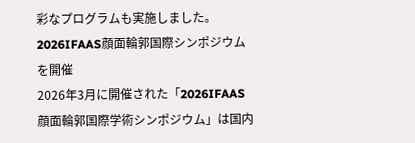彩なプログラムも実施しました。
2026IFAAS顔面輪郭国際シンポジウムを開催
2026年3月に開催された「2026IFAAS顔面輪郭国際学術シンポジウム」は国内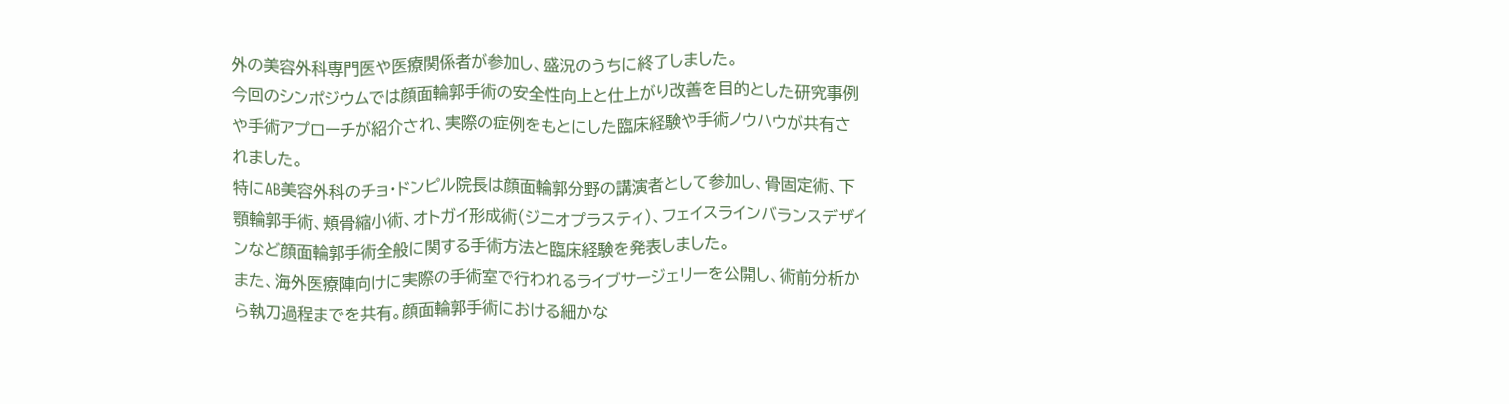外の美容外科専門医や医療関係者が参加し、盛況のうちに終了しました。
今回のシンポジウムでは顔面輪郭手術の安全性向上と仕上がり改善を目的とした研究事例や手術アプローチが紹介され、実際の症例をもとにした臨床経験や手術ノウハウが共有されました。
特にAB美容外科のチョ・ドンピル院長は顔面輪郭分野の講演者として参加し、骨固定術、下顎輪郭手術、頬骨縮小術、オトガイ形成術(ジニオプラスティ)、フェイスラインバランスデザインなど顔面輪郭手術全般に関する手術方法と臨床経験を発表しました。
また、海外医療陣向けに実際の手術室で行われるライブサージェリーを公開し、術前分析から執刀過程までを共有。顔面輪郭手術における細かな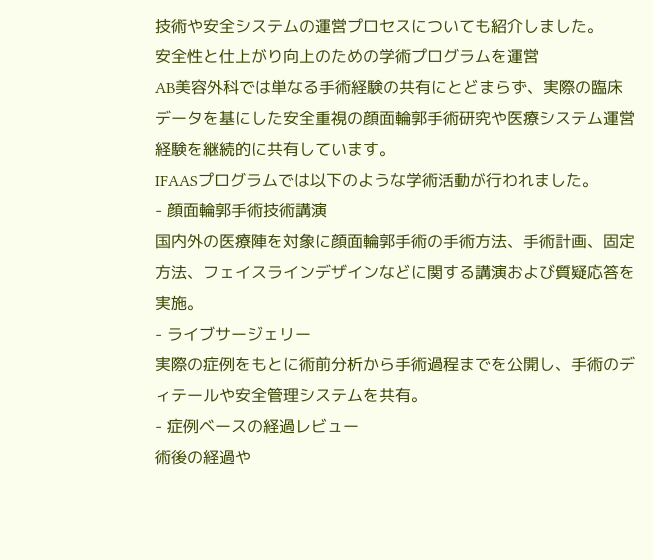技術や安全システムの運営プロセスについても紹介しました。
安全性と仕上がり向上のための学術プログラムを運営
AB美容外科では単なる手術経験の共有にとどまらず、実際の臨床データを基にした安全重視の顔面輪郭手術研究や医療システム運営経験を継続的に共有しています。
IFAASプログラムでは以下のような学術活動が行われました。
- 顔面輪郭手術技術講演
国内外の医療陣を対象に顔面輪郭手術の手術方法、手術計画、固定方法、フェイスラインデザインなどに関する講演および質疑応答を実施。
- ライブサージェリー
実際の症例をもとに術前分析から手術過程までを公開し、手術のディテールや安全管理システムを共有。
- 症例ベースの経過レビュー
術後の経過や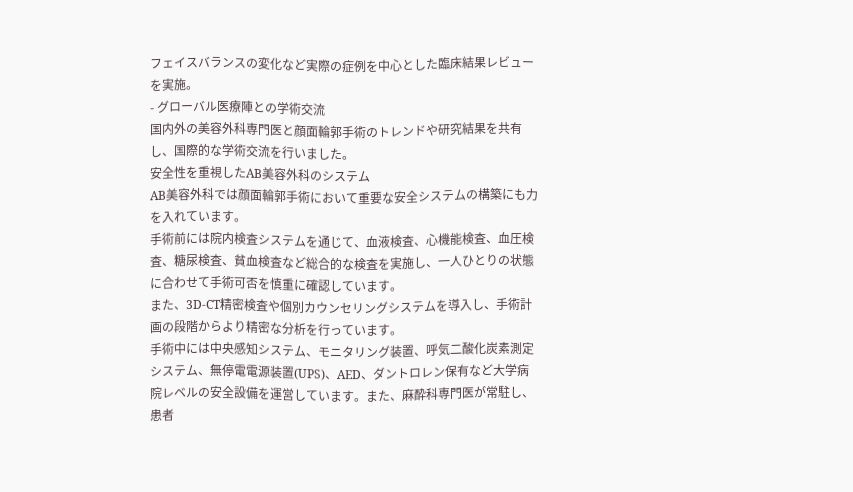フェイスバランスの変化など実際の症例を中心とした臨床結果レビューを実施。
- グローバル医療陣との学術交流
国内外の美容外科専門医と顔面輪郭手術のトレンドや研究結果を共有し、国際的な学術交流を行いました。
安全性を重視したAB美容外科のシステム
AB美容外科では顔面輪郭手術において重要な安全システムの構築にも力を入れています。
手術前には院内検査システムを通じて、血液検査、心機能検査、血圧検査、糖尿検査、貧血検査など総合的な検査を実施し、一人ひとりの状態に合わせて手術可否を慎重に確認しています。
また、3D-CT精密検査や個別カウンセリングシステムを導入し、手術計画の段階からより精密な分析を行っています。
手術中には中央感知システム、モニタリング装置、呼気二酸化炭素測定システム、無停電電源装置(UPS)、AED、ダントロレン保有など大学病院レベルの安全設備を運営しています。また、麻酔科専門医が常駐し、患者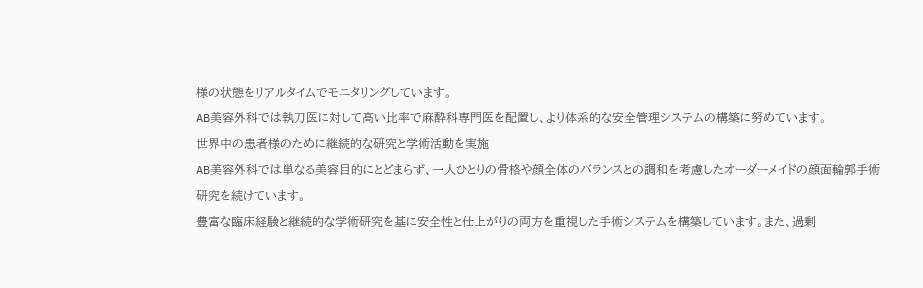様の状態をリアルタイムでモニタリングしています。
AB美容外科では執刀医に対して高い比率で麻酔科専門医を配置し、より体系的な安全管理システムの構築に努めています。
世界中の患者様のために継続的な研究と学術活動を実施
AB美容外科では単なる美容目的にとどまらず、一人ひとりの骨格や顔全体のバランスとの調和を考慮したオーダーメイドの顔面輪郭手術研究を続けています。
豊富な臨床経験と継続的な学術研究を基に安全性と仕上がりの両方を重視した手術システムを構築しています。また、過剰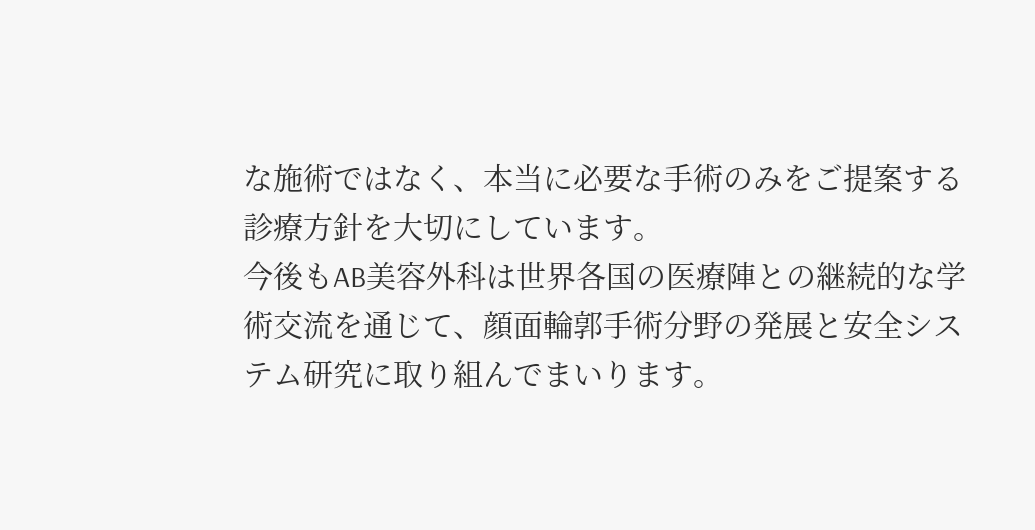な施術ではなく、本当に必要な手術のみをご提案する診療方針を大切にしています。
今後もAB美容外科は世界各国の医療陣との継続的な学術交流を通じて、顔面輪郭手術分野の発展と安全システム研究に取り組んでまいります。